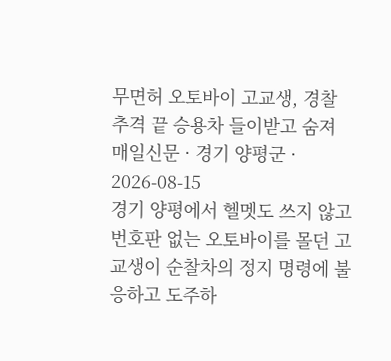무면허 오토바이 고교생, 경찰 추격 끝 승용차 들이받고 숨져
매일신문 · 경기 양평군 · 2026-08-15
경기 양평에서 헬멧도 쓰지 않고 번호판 없는 오토바이를 몰던 고교생이 순찰차의 정지 명령에 불응하고 도주하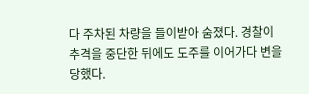다 주차된 차량을 들이받아 숨졌다. 경찰이 추격을 중단한 뒤에도 도주를 이어가다 변을 당했다.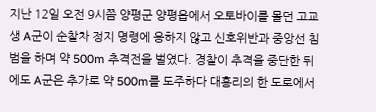지난 12일 오전 9시쯤 양평군 양평읍에서 오토바이를 몰던 고교생 A군이 순찰차 정지 명령에 응하지 않고 신호위반과 중앙선 침범을 하며 약 500m 추격전을 벌였다. 경찰이 추격을 중단한 뒤에도 A군은 추가로 약 500m를 도주하다 대흥리의 한 도로에서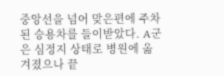중앙선을 넘어 맞은편에 주차된 승용차를 들이받았다. A군은 심정지 상태로 병원에 옮겨졌으나 끝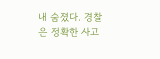내 숨졌다. 경찰은 정확한 사고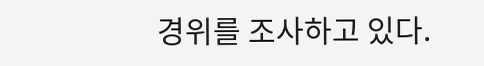경위를 조사하고 있다.